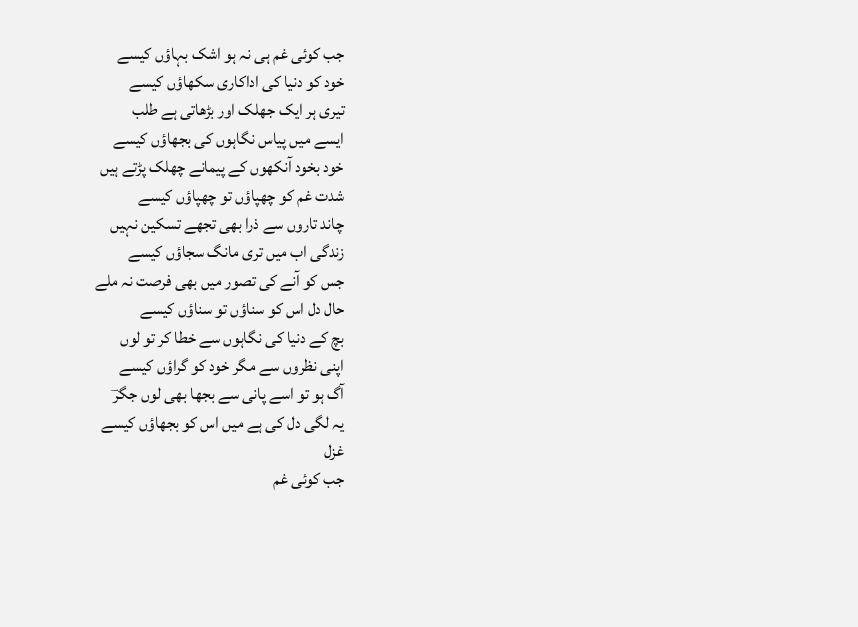جب کوئی غم ہی نہ ہو اشک بہاؤں کیسے
خود کو دنیا کی اداکاری سکھاؤں کیسے
تیری ہر ایک جھلک اور بڑھاتی ہے طلب
ایسے میں پیاس نگاہوں کی بجھاؤں کیسے
خود بخود آنکھوں کے پیمانے چھلک پڑتے ہیں
شدت غم کو چھپاؤں تو چھپاؤں کیسے
چاند تاروں سے ذرا بھی تجھے تسکین نہیں
زندگی اب میں تری مانگ سجاؤں کیسے
جس کو آنے کی تصور میں بھی فرصت نہ ملے
حال دل اس کو سناؤں تو سناؤں کیسے
بچ کے دنیا کی نگاہوں سے خطا کر تو لوں
اپنی نظروں سے مگر خود کو گراؤں کیسے
آگ ہو تو اسے پانی سے بجھا بھی لوں جگرؔ
یہ لگی دل کی ہے میں اس کو بجھاؤں کیسے
غزل
جب کوئی غم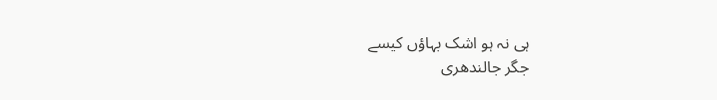ہی نہ ہو اشک بہاؤں کیسے
جگر جالندھری